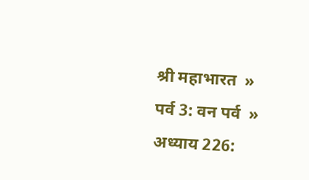श्री महाभारत  »  पर्व 3: वन पर्व  »  अध्याय 226: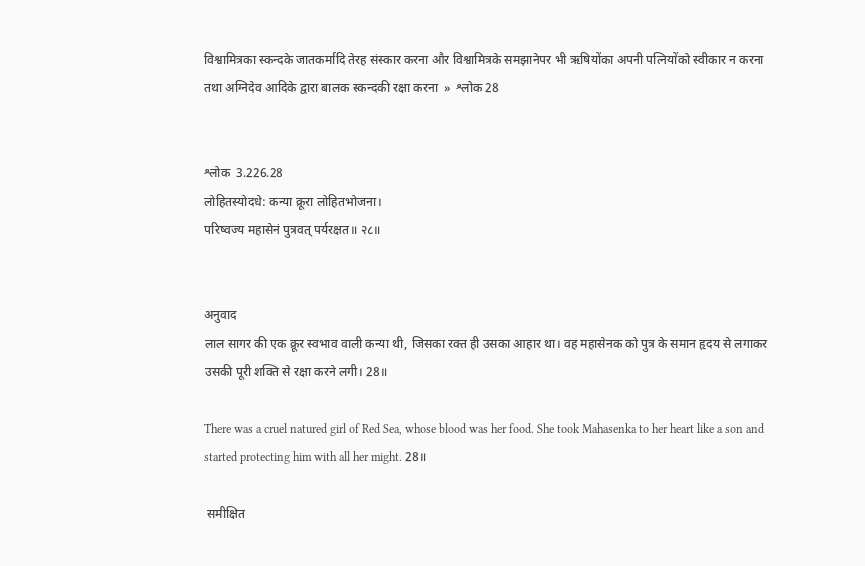विश्वामित्रका स्कन्दके जातकर्मादि तेरह संस्कार करना और विश्वामित्रके समझानेपर भी ऋषियोंका अपनी पत्नियोंको स्वीकार न करना तथा अग्निदेव आदिके द्वारा बालक स्कन्दकी रक्षा करना  »  श्लोक 28


श्लोक  3.226.28
लोहितस्योदधे: कन्या क्रूरा लोहितभोजना।
परिष्वज्य महासेनं पुत्रवत् पर्यरक्षत॥ २८॥


अनुवाद
लाल सागर की एक क्रूर स्वभाव वाली कन्या थी, जिसका रक्त ही उसका आहार था। वह महासेनक को पुत्र के समान हृदय से लगाकर उसकी पूरी शक्ति से रक्षा करने लगी। 28॥

There was a cruel natured girl of Red Sea, whose blood was her food. She took Mahasenka to her heart like a son and started protecting him with all her might. 28॥

 समीक्षित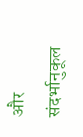और संदर्भानुकूल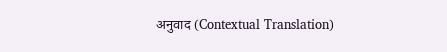अनुवाद (Contextual Translation)